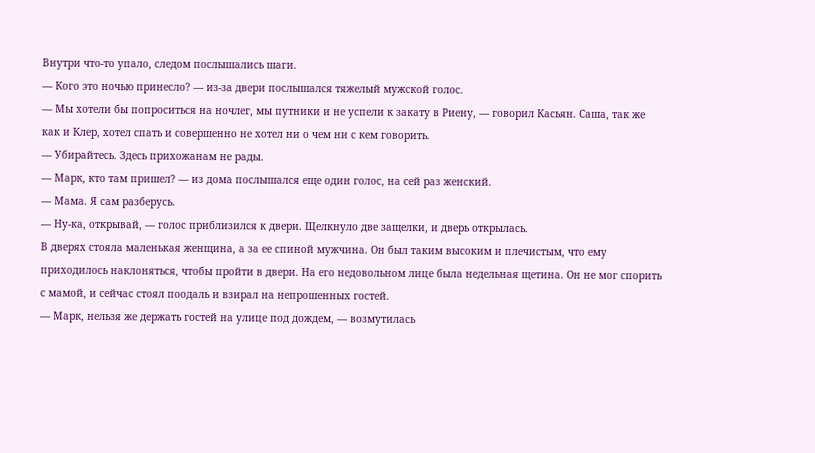Внутри что-то упало, следом послышались шаги.
— Кого это ночью принесло? — из-за двери послышался тяжелый мужской голос.
— Мы хотели бы попроситься на ночлег, мы путники и не успели к закату в Риену, — говорил Касьян. Саша, так же как и Клер, хотел спать и совершенно не хотел ни о чем ни с кем говорить.
— Убирайтесь. Здесь прихожанам не рады.
— Марк, кто там пришел? — из дома послышался еще один голос, на сей раз женский.
— Мама. Я сам разберусь.
— Ну-ка, открывай, — голос приблизился к двери. Щелкнуло две защелки, и дверь открылась.
В дверях стояла маленькая женщина, а за ее спиной мужчина. Он был таким высоким и плечистым, что ему приходилось наклоняться, чтобы пройти в двери. На его недовольном лице была недельная щетина. Он не мог спорить с мамой, и сейчас стоял поодаль и взирал на непрошенных гостей.
— Марк, нельзя же держать гостей на улице под дождем, — возмутилась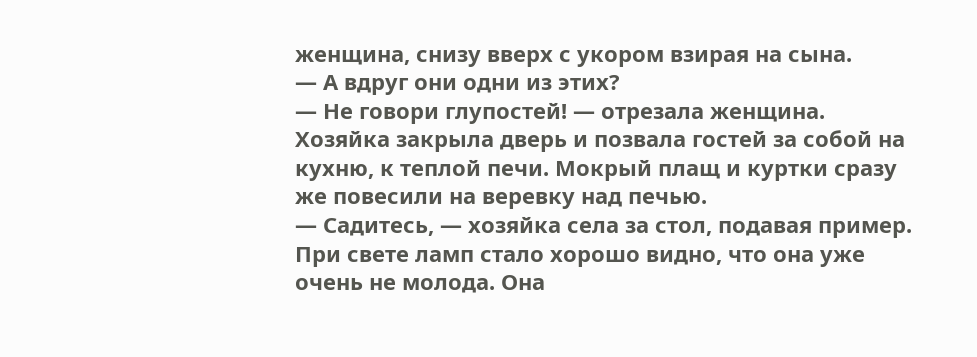женщина, снизу вверх с укором взирая на сына.
— А вдруг они одни из этих?
— Не говори глупостей! — отрезала женщина.
Хозяйка закрыла дверь и позвала гостей за собой на кухню, к теплой печи. Мокрый плащ и куртки сразу же повесили на веревку над печью.
— Садитесь, — хозяйка села за стол, подавая пример.
При свете ламп стало хорошо видно, что она уже очень не молода. Она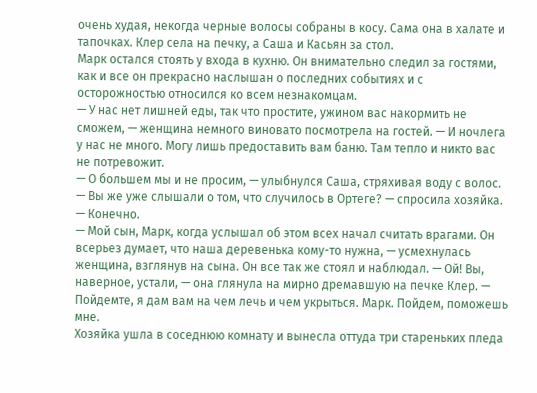очень худая, некогда черные волосы собраны в косу. Сама она в халате и тапочках. Клер села на печку, а Саша и Касьян за стол.
Марк остался стоять у входа в кухню. Он внимательно следил за гостями, как и все он прекрасно наслышан о последних событиях и с осторожностью относился ко всем незнакомцам.
— У нас нет лишней еды, так что простите, ужином вас накормить не сможем, — женщина немного виновато посмотрела на гостей. — И ночлега у нас не много. Могу лишь предоставить вам баню. Там тепло и никто вас не потревожит.
— О большем мы и не просим, — улыбнулся Саша, стряхивая воду с волос.
— Вы же уже слышали о том, что случилось в Ортеге? — спросила хозяйка.
— Конечно.
— Мой сын, Марк, когда услышал об этом всех начал считать врагами. Он всерьез думает, что наша деревенька кому-то нужна, — усмехнулась женщина, взглянув на сына. Он все так же стоял и наблюдал. — Ой! Вы, наверное, устали, — она глянула на мирно дремавшую на печке Клер. — Пойдемте, я дам вам на чем лечь и чем укрыться. Марк. Пойдем, поможешь мне.
Хозяйка ушла в соседнюю комнату и вынесла оттуда три стареньких пледа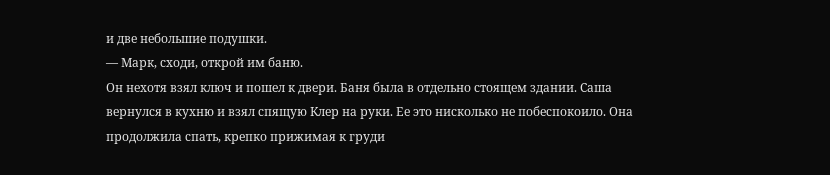и две небольшие подушки.
— Марк, сходи, открой им баню.
Он нехотя взял ключ и пошел к двери. Баня была в отдельно стоящем здании. Саша вернулся в кухню и взял спящую Клер на руки. Ее это нисколько не побеспокоило. Она продолжила спать, крепко прижимая к груди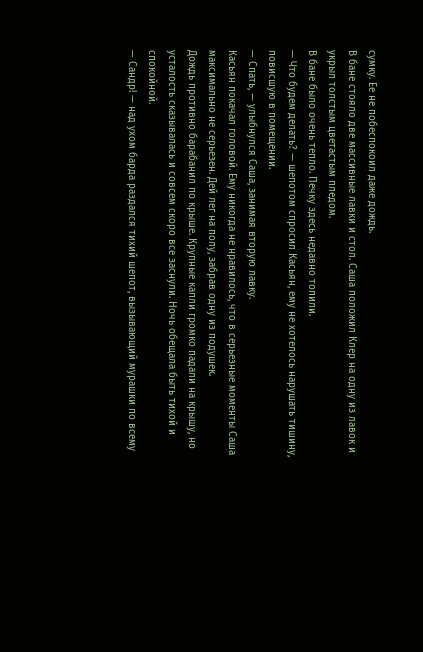сумку. Ее не побеспокоил даже дождь.
В бане стояло две массивные лавки и стол. Саша положил Клер на одну из лавок и укрыл толстым цветастым пледом.
В бане было очень тепло. Печку здесь недавно топили.
— Что будем делать? — шепотом спросил Касьян, ему не хотелось нарушать тишину, повисшую в помещении.
— Спать, — улыбнулся Саша, занимая вторую лавку.
Касьян покачал головой. Ему никогда не нравилось, что в серьезные моменты Саша максимально не серьезен. Дей лег на полу, забрав одну из подушек.
Дождь противно барабанил по крыше. Крупные капли громко падали на крышу, но усталость сказывалась и совсем скоро все заснули. Ночь обещала быть тихой и спокойной.
— Сандр! — над ухом барда раздался тихий шепот, вызывающий мурашки по всему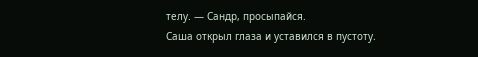телу. — Сандр, просыпайся.
Саша открыл глаза и уставился в пустоту.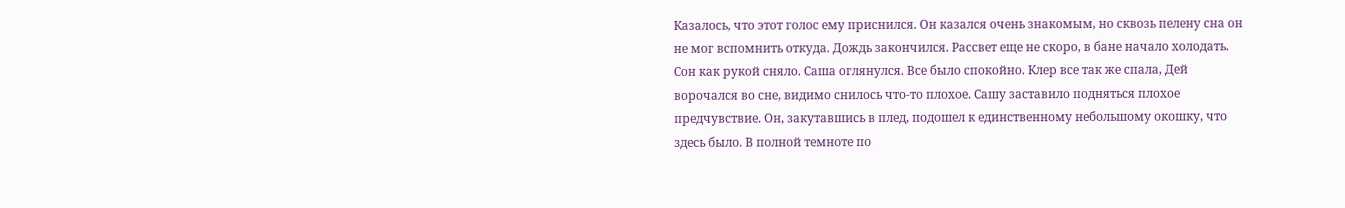Казалось, что этот голос ему приснился. Он казался очень знакомым, но сквозь пелену сна он не мог вспомнить откуда. Дождь закончился. Рассвет еще не скоро, в бане начало холодать. Сон как рукой сняло. Саша оглянулся. Все было спокойно. Клер все так же спала, Дей ворочался во сне, видимо снилось что-то плохое. Сашу заставило подняться плохое предчувствие. Он, закутавшись в плед, подошел к единственному небольшому окошку, что здесь было. В полной темноте по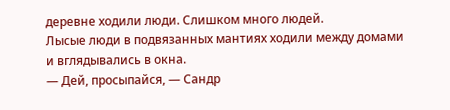деревне ходили люди. Слишком много людей.
Лысые люди в подвязанных мантиях ходили между домами и вглядывались в окна.
— Дей, просыпайся, — Сандр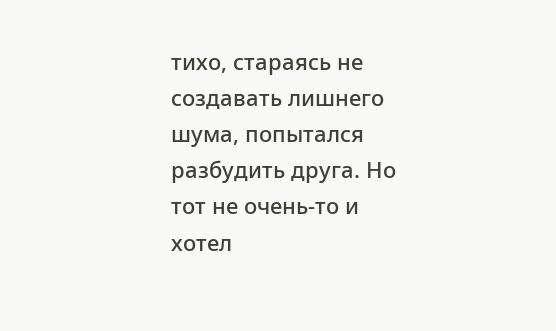тихо, стараясь не создавать лишнего шума, попытался разбудить друга. Но тот не очень-то и хотел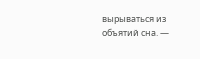вырываться из объятий сна. —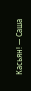Касьян! — Саша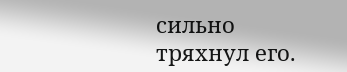сильно тряхнул его.